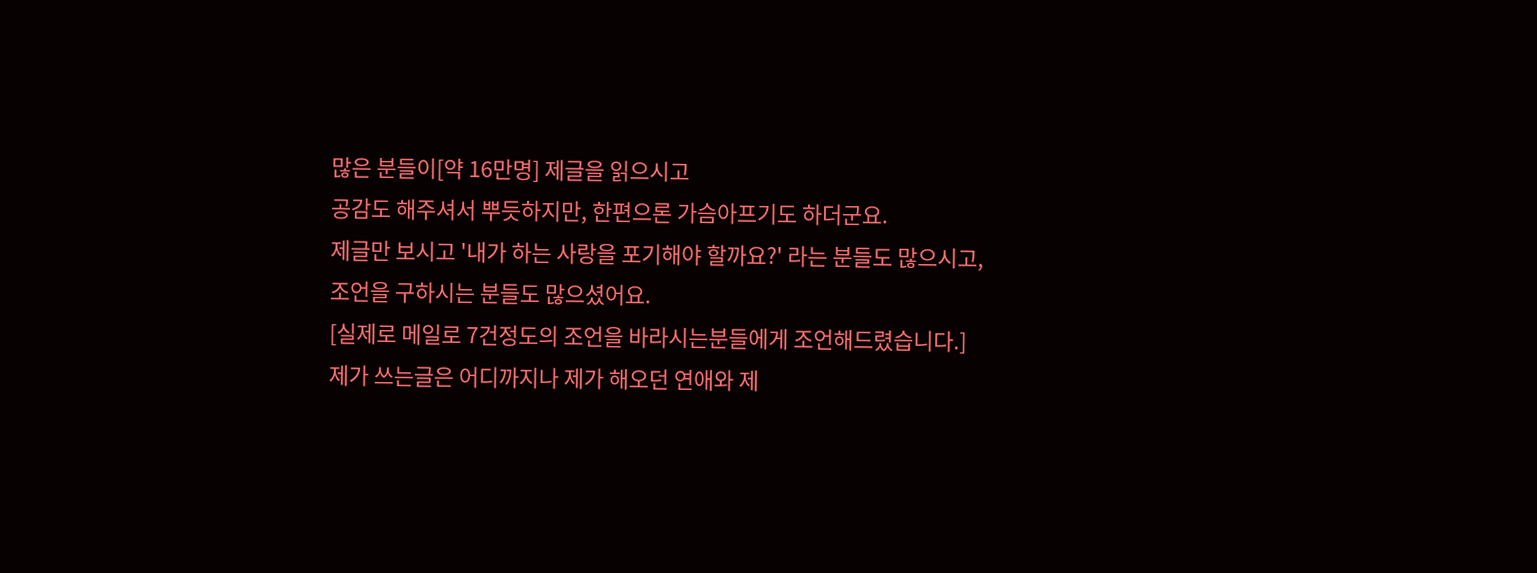많은 분들이[약 16만명] 제글을 읽으시고
공감도 해주셔서 뿌듯하지만, 한편으론 가슴아프기도 하더군요.
제글만 보시고 '내가 하는 사랑을 포기해야 할까요?' 라는 분들도 많으시고,
조언을 구하시는 분들도 많으셨어요.
[실제로 메일로 7건정도의 조언을 바라시는분들에게 조언해드렸습니다.]
제가 쓰는글은 어디까지나 제가 해오던 연애와 제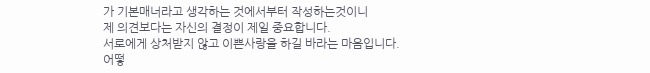가 기본매너라고 생각하는 것에서부터 작성하는것이니
제 의견보다는 자신의 결정이 제일 중요합니다.
서로에게 상처받지 않고 이쁜사랑을 하길 바라는 마음입니다.
어떻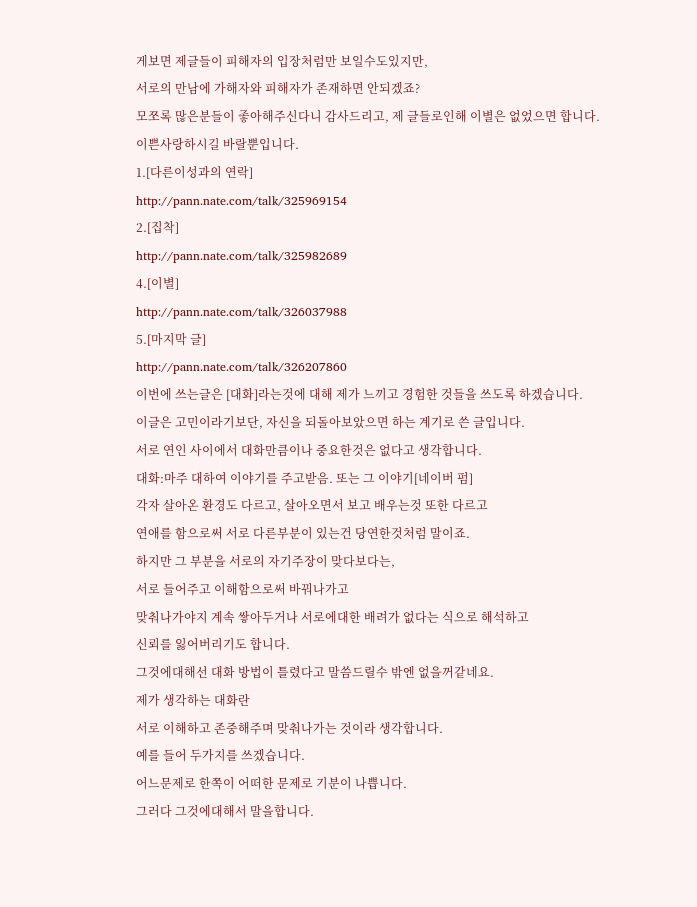게보면 제글들이 피해자의 입장처럼만 보일수도있지만,
서로의 만남에 가해자와 피해자가 존재하면 안되겠죠?
모쪼록 많은분들이 좋아해주신다니 감사드리고, 제 글들로인해 이별은 없었으면 합니다.
이쁜사랑하시길 바랄뿐입니다.
1.[다른이성과의 연락]
http://pann.nate.com/talk/325969154
2.[집착]
http://pann.nate.com/talk/325982689
4.[이별]
http://pann.nate.com/talk/326037988
5.[마지막 글]
http://pann.nate.com/talk/326207860
이번에 쓰는글은 [대화]라는것에 대해 제가 느끼고 경험한 것들을 쓰도록 하겠습니다.
이글은 고민이라기보단, 자신을 되돌아보았으면 하는 계기로 쓴 글입니다.
서로 연인 사이에서 대화만큼이나 중요한것은 없다고 생각합니다.
대화:마주 대하여 이야기를 주고받음. 또는 그 이야기[네이버 펌]
각자 살아온 환경도 다르고, 살아오면서 보고 배우는것 또한 다르고
연애를 함으로써 서로 다른부분이 있는건 당연한것처럼 말이죠.
하지만 그 부분을 서로의 자기주장이 맞다보다는,
서로 들어주고 이해함으로써 바꿔나가고
맞춰나가야지 계속 쌓아두거나 서로에대한 배려가 없다는 식으로 해석하고
신뢰를 잃어버리기도 합니다.
그것에대해선 대화 방법이 틀렸다고 말씀드릴수 밖엔 없을꺼같네요.
제가 생각하는 대화란
서로 이해하고 존중해주며 맞춰나가는 것이라 생각합니다.
예를 들어 두가지를 쓰겠습니다.
어느문제로 한쪽이 어떠한 문제로 기분이 나쁩니다.
그러다 그것에대해서 말을합니다.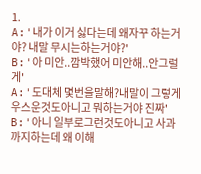1.
A:'내가 이거 싫다는데 왜자꾸 하는거야? 내말 무시는하는거야?'
B:'아 미안..깜박했어 미안해..안그럴게'
A:'도대체 몇번을말해?내말이 그렇게 우스운것도아니고 뭐하는거야 진짜'
B:'아니 일부로그런것도아니고 사과까지하는데 왜 이해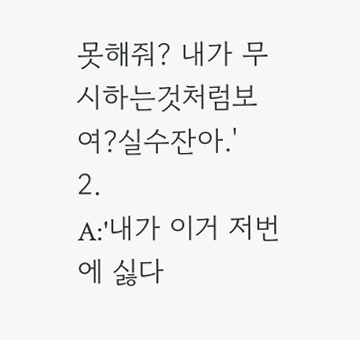못해줘? 내가 무시하는것처럼보여?실수잔아.'
2.
A:'내가 이거 저번에 싫다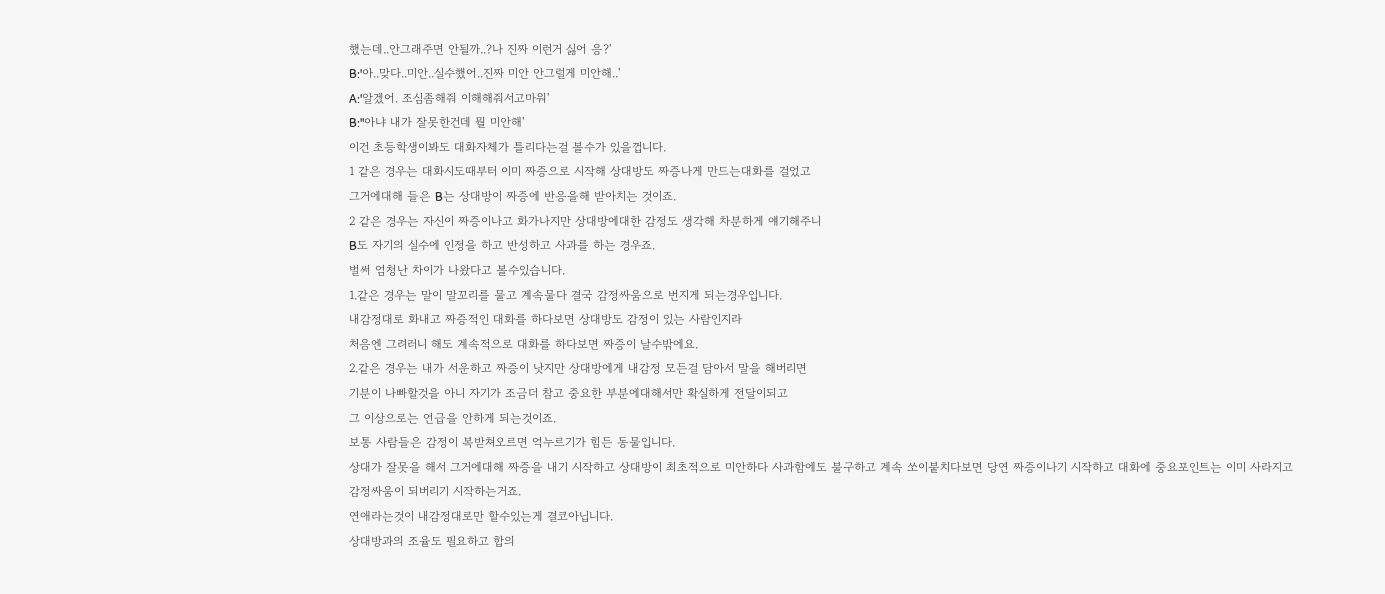했는데..안그래주면 안될까..?나 진짜 이런거 싫어 응?'
B:'아..맞다..미안..실수했어..진짜 미안 안그럴게 미안해..'
A:'알겠어. 조심좀해줘 이해해줘서고마워'
B:"아냐 내가 잘못한건데 뭘 미안해'
이건 초등학생이봐도 대화자체가 틀리다는걸 볼수가 있을껍니다.
1 같은 경우는 대화시도때부터 이미 짜증으로 시작해 상대방도 짜증나게 만드는대화를 걸었고
그거에대해 들은 B는 상대방이 짜증에 반응을해 받아치는 것이죠.
2 같은 경우는 자신이 짜증이나고 화가나지만 상대방에대한 감정도 생각해 차분하게 얘기해주니
B도 자기의 실수에 인정을 하고 반성하고 사과를 하는 경우죠.
벌써 엄청난 차이가 나왔다고 볼수있습니다.
1.같은 경우는 말이 말꼬리를 물고 계속물다 결국 감정싸움으로 번지게 되는경우입니다.
내감정대로 화내고 짜증적인 대화를 하다보면 상대방도 감정이 있는 사람인지라
처음엔 그려러니 해도 계속적으로 대화를 하다보면 짜증이 날수밖에요.
2.같은 경우는 내가 서운하고 짜증이 낫지만 상대방에게 내감정 모든걸 담아서 말을 해버리면
기분이 나빠할것을 아니 자기가 조금더 참고 중요한 부분에대해서만 확실하게 전달이되고
그 이상으로는 언급을 안하게 되는것이죠.
보통 사람들은 감정이 복받쳐오르면 억누르기가 힘든 동물입니다.
상대가 잘못을 해서 그거에대해 짜증을 내기 시작하고 상대방이 최초적으로 미안하다 사과함에도 불구하고 계속 쏘이붙치다보면 당연 짜증이나기 시작하고 대화에 중요포인트는 이미 사라지고
감정싸움이 되버리기 시작하는거죠.
연애라는것이 내감정대로만 할수있는게 결코아닙니다.
상대방과의 조율도 필요하고 합의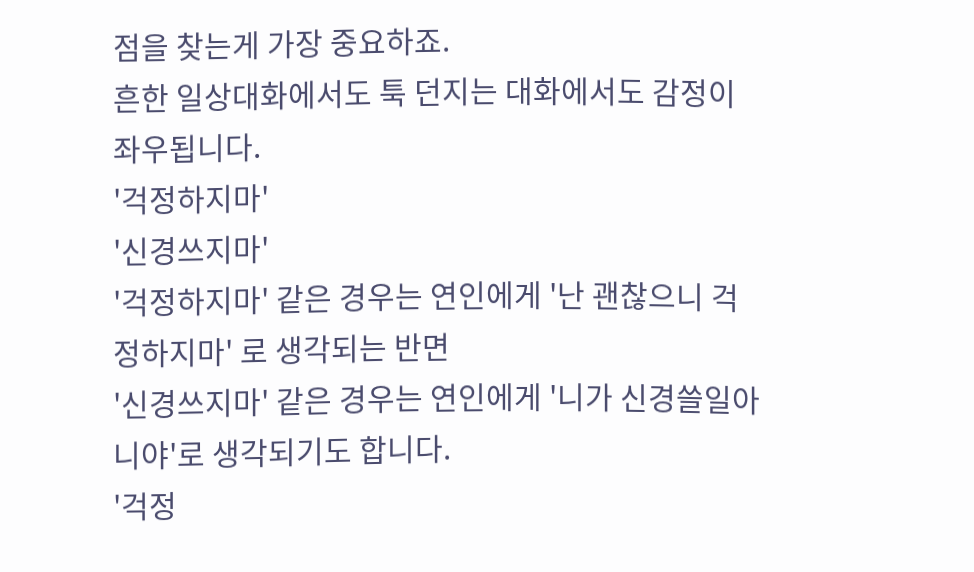점을 찾는게 가장 중요하죠.
흔한 일상대화에서도 툭 던지는 대화에서도 감정이 좌우됩니다.
'걱정하지마'
'신경쓰지마'
'걱정하지마' 같은 경우는 연인에게 '난 괜찮으니 걱정하지마' 로 생각되는 반면
'신경쓰지마' 같은 경우는 연인에게 '니가 신경쓸일아니야'로 생각되기도 합니다.
'걱정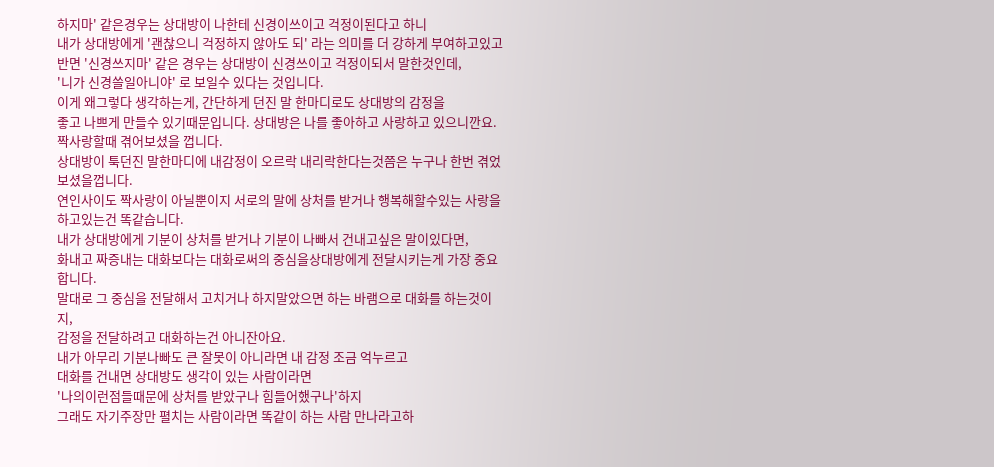하지마' 같은경우는 상대방이 나한테 신경이쓰이고 걱정이된다고 하니
내가 상대방에게 '괜찮으니 걱정하지 않아도 되' 라는 의미를 더 강하게 부여하고있고
반면 '신경쓰지마' 같은 경우는 상대방이 신경쓰이고 걱정이되서 말한것인데,
'니가 신경쓸일아니야' 로 보일수 있다는 것입니다.
이게 왜그렇다 생각하는게, 간단하게 던진 말 한마디로도 상대방의 감정을
좋고 나쁘게 만들수 있기때문입니다. 상대방은 나를 좋아하고 사랑하고 있으니깐요.
짝사랑할때 겪어보셨을 껍니다.
상대방이 툭던진 말한마디에 내감정이 오르락 내리락한다는것쯤은 누구나 한번 겪었보셨을껍니다.
연인사이도 짝사랑이 아닐뿐이지 서로의 말에 상처를 받거나 행복해할수있는 사랑을 하고있는건 똑같습니다.
내가 상대방에게 기분이 상처를 받거나 기분이 나빠서 건내고싶은 말이있다면,
화내고 짜증내는 대화보다는 대화로써의 중심을상대방에게 전달시키는게 가장 중요합니다.
말대로 그 중심을 전달해서 고치거나 하지말았으면 하는 바램으로 대화를 하는것이지,
감정을 전달하려고 대화하는건 아니잔아요.
내가 아무리 기분나빠도 큰 잘못이 아니라면 내 감정 조금 억누르고
대화를 건내면 상대방도 생각이 있는 사람이라면
'나의이런점들때문에 상처를 받았구나 힘들어했구나'하지
그래도 자기주장만 펼치는 사람이라면 똑같이 하는 사람 만나라고하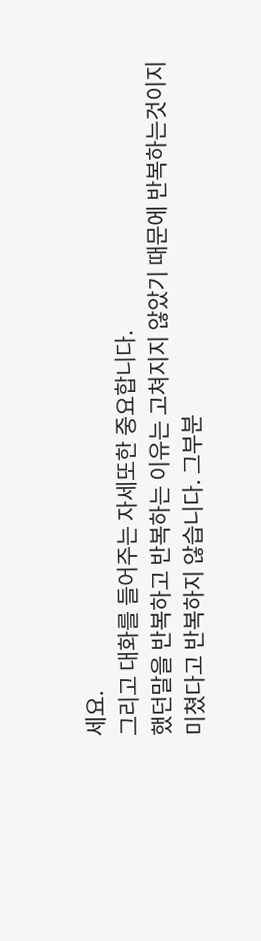세요.
그리고 대화를 들어주는 자세또한 중요합니다.
했던말을 반복하고 반복하는 이유는 고쳐지지 않았기 때문에 반복하는것이지
미쳤다고 반복하지 않습니다. 그부분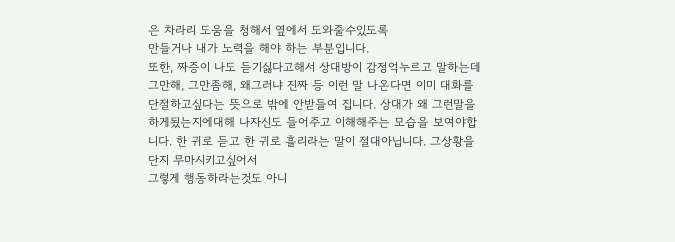은 차라리 도움을 청해서 옆에서 도와줄수있도록
만들거나 내가 노력을 해야 하는 부분입니다.
또한, 짜증이 나도 듣기싫다고해서 상대방이 감정억누르고 말하는데
그만해, 그만좀해, 왜그러냐 진짜 등 이런 말 나온다면 이미 대화를 단절하고싶다는 뜻으로 밖에 안받들여 집니다. 상대가 왜 그런말을 하게됬는지에대해 나자신도 들어주고 이해해주는 모습을 보여야합니다. 한 귀로 듣고 한 귀로 흘리라는 말이 절대아닙니다. 그상황을 단지 무마시키고싶어서
그렇게 행동하라는것도 아니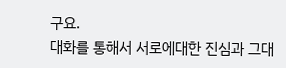구요.
대화를 통해서 서로에대한 진심과 그대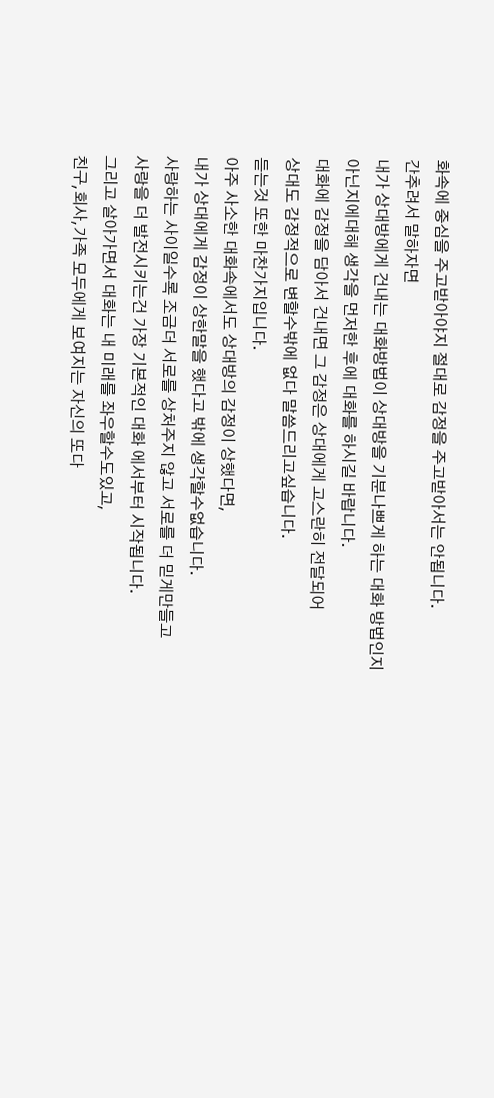화속에 중심을 주고받아야지 절대로 감정을 주고받아서는 안됩니다.
간추려서 말하자면
내가 상대방에게 건내는 대화방법이 상대방을 기분나쁘게 하는 대화 방법인지
아닌지에대해 생각을 먼저한 후에 대화를 하시길 바랍니다.
대화에 감정을 담아서 건내면 그 감정은 상대에게 고스란히 전달되어
상대도 감정적으로 변할수밖에 없다 말씀드리고싶습니다.
듣는것 또한 마찬가지입니다.
아주 사소한 대화속에서도 상대방의 감정이 상했다면,
내가 상대에게 감정이 상한말을 했다고 밖에 생각할수없습니다.
사랑하는 사이일수록 조금더 서로를 상처주지 않고 서로를 더 믿게만들고
사랑을 더 발전시키는건 가장 기본적인 대화 에서부터 시작됩니다.
그리고 살아가면서 대화는 내 미래를 좌우할수도있고,
친구,회사,가족 모두에게 보여지는 자신의 또다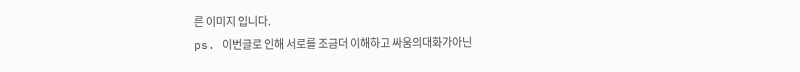른 이미지 입니다.
ps. 이번글로 인해 서로를 조금더 이해하고 싸움의대화가아닌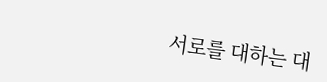서로를 대하는 대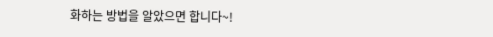화하는 방법을 알았으면 합니다~!